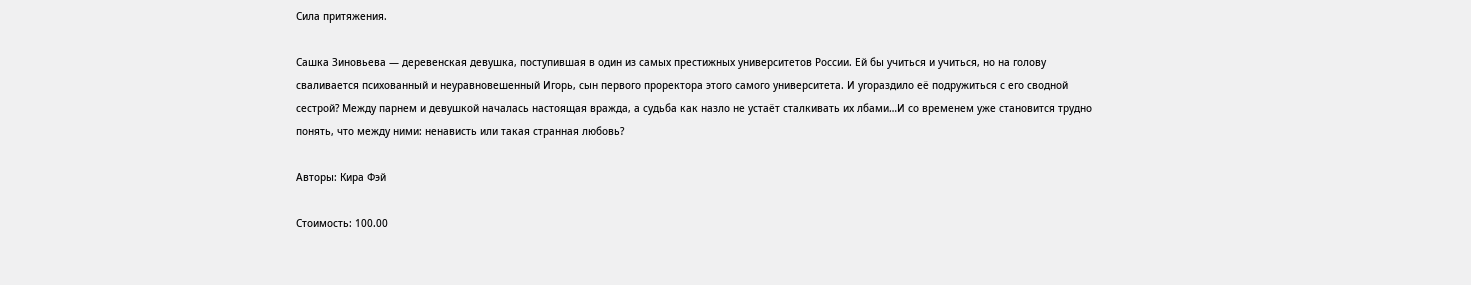Сила притяжения.

Сашка Зиновьева — деревенская девушка, поступившая в один из самых престижных университетов России. Ей бы учиться и учиться, но на голову сваливается психованный и неуравновешенный Игорь, сын первого проректора этого самого университета. И угораздило её подружиться с его сводной сестрой? Между парнем и девушкой началась настоящая вражда, а судьба как назло не устаёт сталкивать их лбами…И со временем уже становится трудно понять, что между ними: ненависть или такая странная любовь?

Авторы: Кира Фэй

Стоимость: 100.00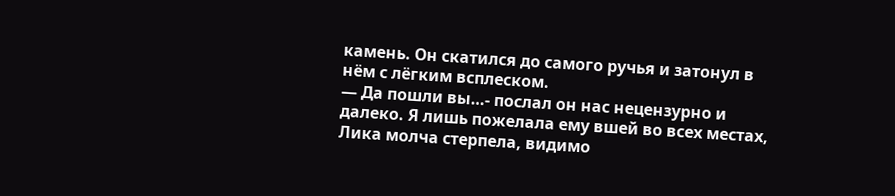камень. Он скатился до самого ручья и затонул в нём с лёгким всплеском.
— Да пошли вы…- послал он нас нецензурно и далеко. Я лишь пожелала ему вшей во всех местах, Лика молча стерпела, видимо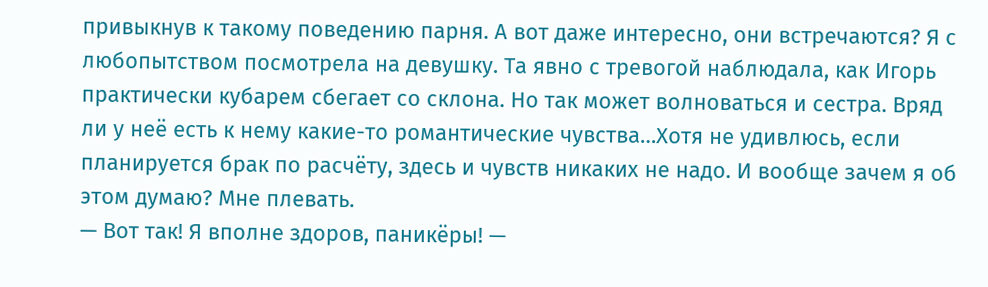привыкнув к такому поведению парня. А вот даже интересно, они встречаются? Я с любопытством посмотрела на девушку. Та явно с тревогой наблюдала, как Игорь практически кубарем сбегает со склона. Но так может волноваться и сестра. Вряд ли у неё есть к нему какие-то романтические чувства…Хотя не удивлюсь, если планируется брак по расчёту, здесь и чувств никаких не надо. И вообще зачем я об этом думаю? Мне плевать.
— Вот так! Я вполне здоров, паникёры! —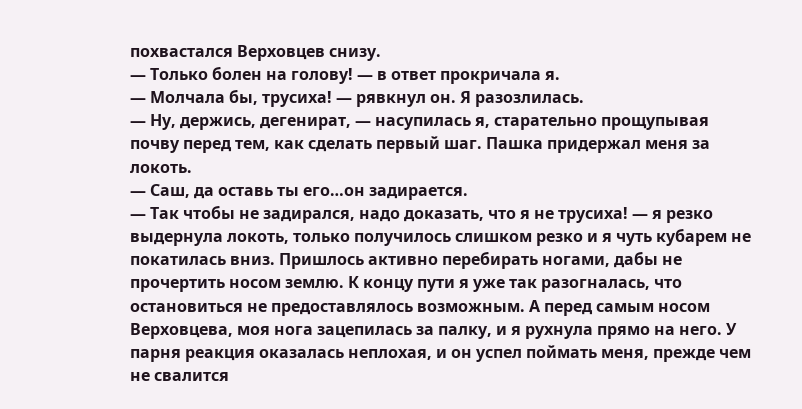похвастался Верховцев снизу.
— Только болен на голову! — в ответ прокричала я.
— Молчала бы, трусиха! — рявкнул он. Я разозлилась.
— Ну, держись, дегенират, — насупилась я, старательно прощупывая почву перед тем, как сделать первый шаг. Пашка придержал меня за локоть.
— Саш, да оставь ты его…он задирается.
— Так чтобы не задирался, надо доказать, что я не трусиха! — я резко выдернула локоть, только получилось слишком резко и я чуть кубарем не покатилась вниз. Пришлось активно перебирать ногами, дабы не прочертить носом землю. К концу пути я уже так разогналась, что остановиться не предоставлялось возможным. А перед самым носом Верховцева, моя нога зацепилась за палку, и я рухнула прямо на него. У парня реакция оказалась неплохая, и он успел поймать меня, прежде чем не свалится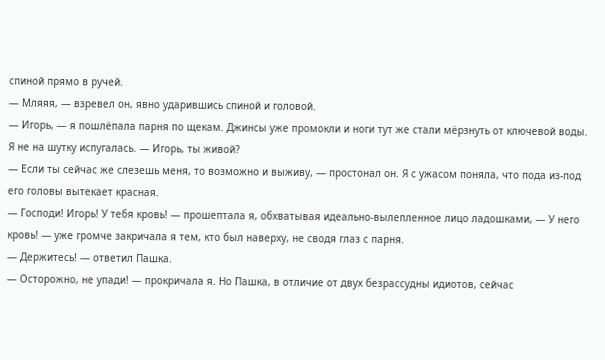спиной прямо в ручей.
— Мляяя, — взревел он, явно ударившись спиной и головой.
— Игорь, — я пошлёпала парня по щекам. Джинсы уже промокли и ноги тут же стали мёрзнуть от ключевой воды. Я не на шутку испугалась. — Игорь, ты живой?
— Если ты сейчас же слезешь меня, то возможно и выживу, — простонал он. Я с ужасом поняла, что пода из-под его головы вытекает красная.
— Господи! Игорь! У тебя кровь! — прошептала я, обхватывая идеально-вылепленное лицо ладошками, — У него кровь! — уже громче закричала я тем, кто был наверху, не сводя глаз с парня.
— Держитесь! — ответил Пашка.
— Осторожно, не упади! — прокричала я. Но Пашка, в отличие от двух безрассудны идиотов, сейчас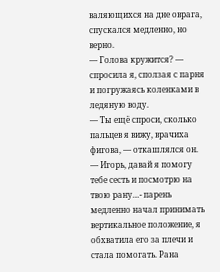валяющихся на дне оврага, спускался медленно, но верно.
— Голова кружится? — спросила я, сползая с парня и погружаясь коленками в ледяную воду.
— Ты ещё спроси, сколько пальцев я вижу, врачиха фигова, — откашлялся он.
— Игорь, давай я помогу тебе сесть и посмотрю на твою рану…- парень медленно начал принимать вертикальное положение, я обхватила его за плечи и стала помогать. Рана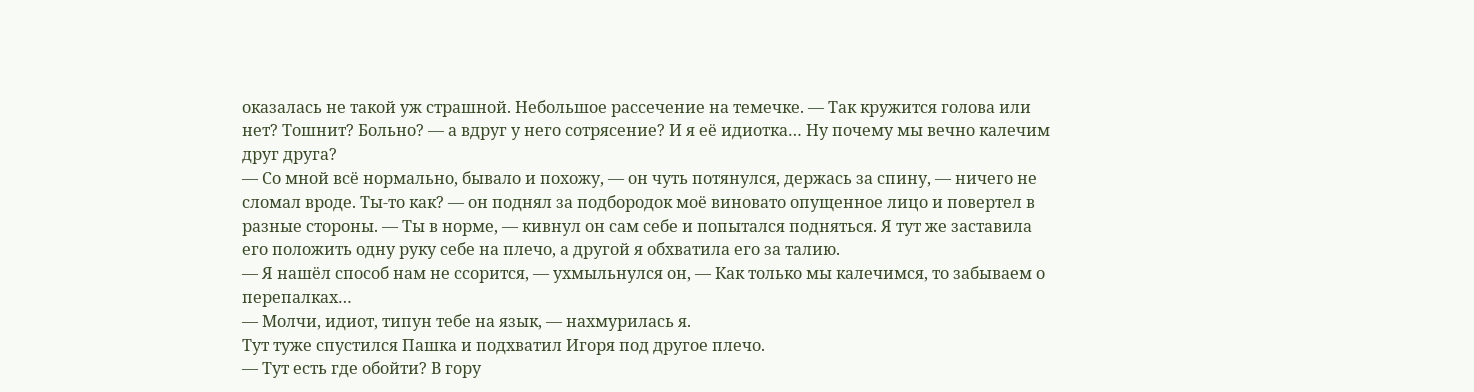оказалась не такой уж страшной. Небольшое рассечение на темечке. — Так кружится голова или нет? Тошнит? Больно? — а вдруг у него сотрясение? И я её идиотка… Ну почему мы вечно калечим друг друга?
— Со мной всё нормально, бывало и похожу, — он чуть потянулся, держась за спину, — ничего не сломал вроде. Ты-то как? — он поднял за подбородок моё виновато опущенное лицо и повертел в разные стороны. — Ты в норме, — кивнул он сам себе и попытался подняться. Я тут же заставила его положить одну руку себе на плечо, а другой я обхватила его за талию.
— Я нашёл способ нам не ссорится, — ухмыльнулся он, — Как только мы калечимся, то забываем о перепалках…
— Молчи, идиот, типун тебе на язык, — нахмурилась я.
Тут туже спустился Пашка и подхватил Игоря под другое плечо.
— Тут есть где обойти? В гору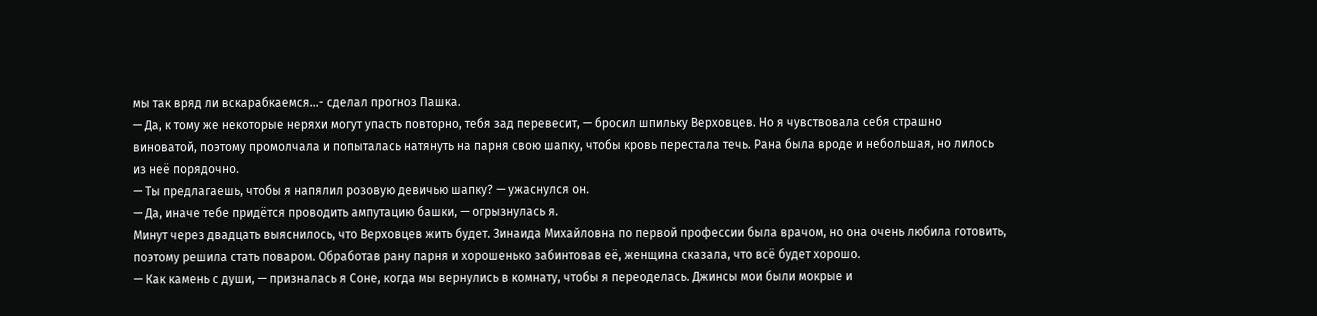мы так вряд ли вскарабкаемся…- сделал прогноз Пашка.
— Да, к тому же некоторые неряхи могут упасть повторно, тебя зад перевесит, — бросил шпильку Верховцев. Но я чувствовала себя страшно виноватой, поэтому промолчала и попыталась натянуть на парня свою шапку, чтобы кровь перестала течь. Рана была вроде и небольшая, но лилось из неё порядочно.
— Ты предлагаешь, чтобы я напялил розовую девичью шапку? — ужаснулся он.
— Да, иначе тебе придётся проводить ампутацию башки, — огрызнулась я.
Минут через двадцать выяснилось, что Верховцев жить будет. Зинаида Михайловна по первой профессии была врачом, но она очень любила готовить, поэтому решила стать поваром. Обработав рану парня и хорошенько забинтовав её, женщина сказала, что всё будет хорошо.
— Как камень с души, — призналась я Соне, когда мы вернулись в комнату, чтобы я переоделась. Джинсы мои были мокрые и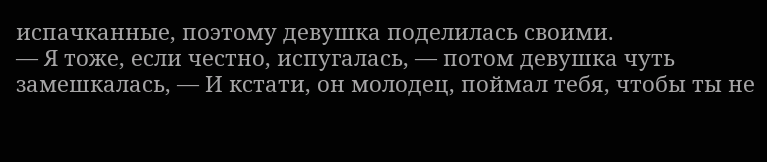испачканные, поэтому девушка поделилась своими.
— Я тоже, если честно, испугалась, — потом девушка чуть замешкалась, — И кстати, он молодец, поймал тебя, чтобы ты не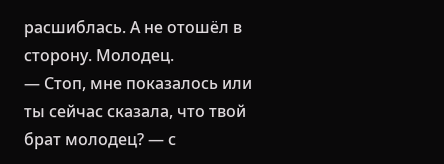расшиблась. А не отошёл в сторону. Молодец.
— Стоп, мне показалось или ты сейчас сказала, что твой брат молодец? — с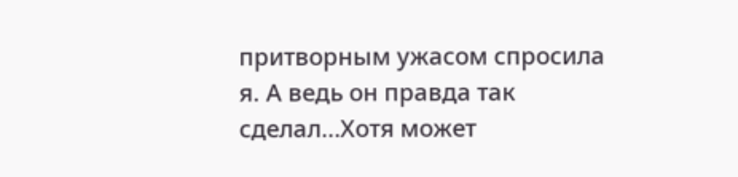притворным ужасом спросила я. А ведь он правда так сделал…Хотя может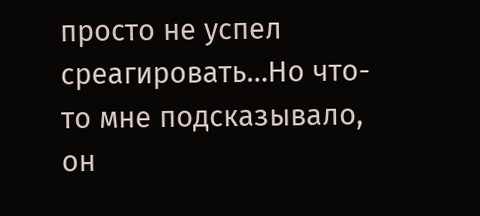просто не успел среагировать…Но что-то мне подсказывало, он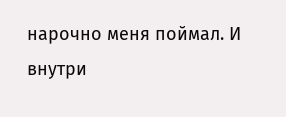нарочно меня поймал. И внутри